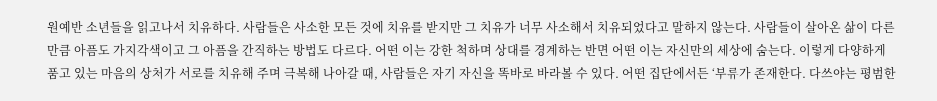원예반 소년들을 읽고나서 치유하다. 사람들은 사소한 모든 것에 치유를 받지만 그 치유가 너무 사소해서 치유되었다고 말하지 않는다. 사람들이 살아온 삶이 다른만큼 아픔도 가지각색이고 그 아픔을 간직하는 방법도 다르다. 어떤 이는 강한 척하며 상대를 경계하는 반면 어떤 이는 자신만의 세상에 숨는다. 이렇게 다양하게 품고 있는 마음의 상처가 서로를 치유해 주며 극복해 나아갈 때, 사람들은 자기 자신을 똑바로 바라볼 수 있다. 어떤 집단에서든 ‘부류가 존재한다. 다쓰야는 평범한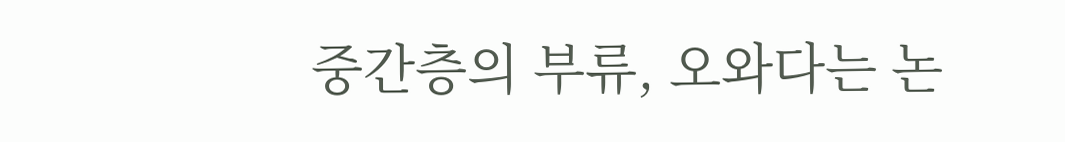중간층의 부류, 오와다는 논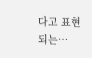다고 표현되는…